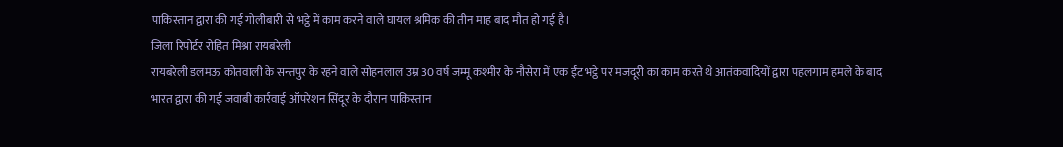पाकिस्तान द्वारा की गई गोलीबारी से भट्ठे में काम करने वाले घायल श्रमिक की तीन माह बाद मौत हो गई है।
जिला रिपोर्टर रोहित मिश्रा रायबरेली
रायबरेली डलमऊ कोतवाली के सन्तपुर के रहने वाले सोहनलाल उम्र 30 वर्ष जम्मू कश्मीर के नौसेरा में एक ईंट भट्ठे पर मजदूरी का काम करते थे आतंकवादियों द्वारा पहलगाम हमले के बाद भारत द्वारा की गई जवाबी कार्रवाई ऑपरेशन सिंदूर के दौरान पाकिस्तान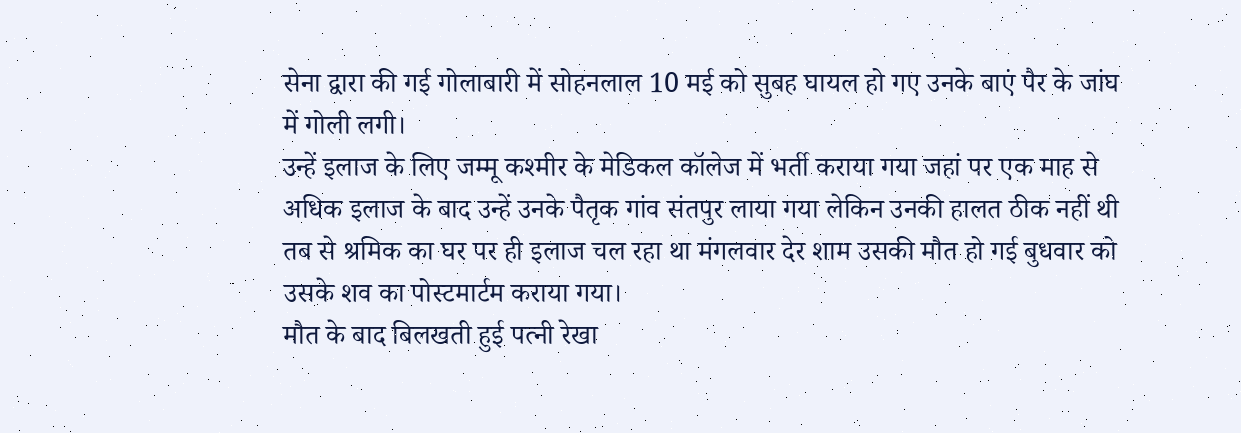सेना द्वारा की गई गोलाबारी में सोहनलाल 10 मई को सुबह घायल हो गए उनके बाएं पैर के जांघ में गोली लगी।
उन्हें इलाज के लिए जम्मू कश्मीर के मेडिकल कॉलेज में भर्ती कराया गया जहां पर एक माह से अधिक इलाज के बाद उन्हें उनके पैतृक गांव संतपुर लाया गया लेकिन उनकी हालत ठीक नहीं थी तब से श्रमिक का घर पर ही इलाज चल रहा था मंगलवार देर शाम उसकी मौत हो गई बुधवार को उसके शव का पोस्टमार्टम कराया गया।
मौत के बाद बिलखती हुई पत्नी रेखा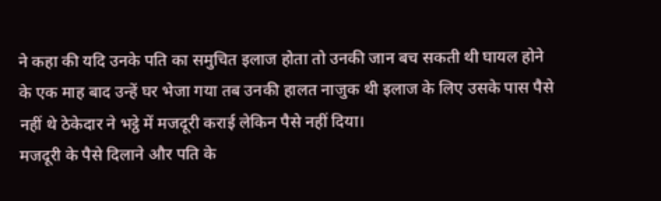ने कहा की यदि उनके पति का समुचित इलाज होता तो उनकी जान बच सकती थी घायल होने के एक माह बाद उन्हें घर भेजा गया तब उनकी हालत नाजुक थी इलाज के लिए उसके पास पैसे नहीं थे ठेकेदार ने भट्ठे में मजदूरी कराई लेकिन पैसे नहीं दिया।
मजदूरी के पैसे दिलाने और पति के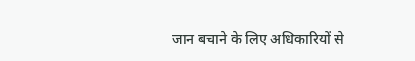जान बचाने के लिए अधिकारियों से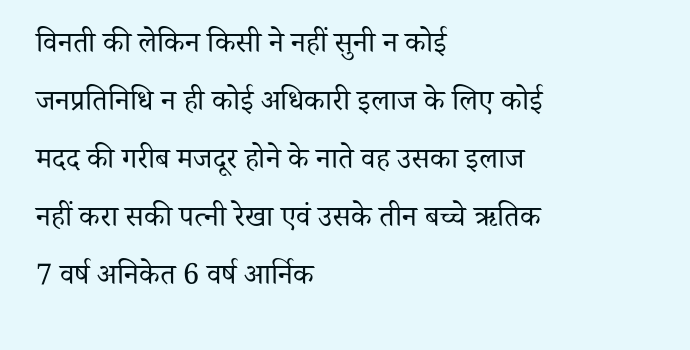विनती की लेकिन किसी ने नहीं सुनी न कोई जनप्रतिनिधि न ही कोई अधिकारी इलाज के लिए कोई मदद की गरीब मजदूर होने के नाते वह उसका इलाज नहीं करा सकी पत्नी रेखा एवं उसके तीन बच्चे ऋतिक 7 वर्ष अनिकेत 6 वर्ष आर्निक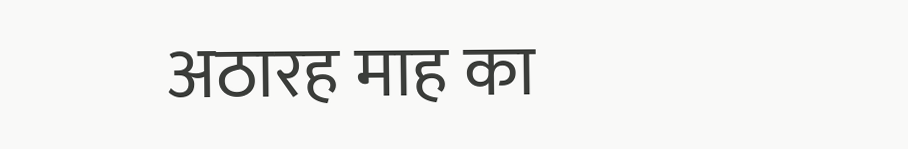अठारह माह का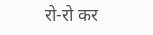रो-रो कर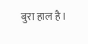बुरा हाल है।